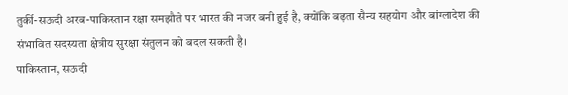तुर्की-सऊदी अरब-पाकिस्तान रक्षा समझौते पर भारत की नजर बनी हुई है, क्योंकि बढ़ता सैन्य सहयोग और बांग्लादेश की संभावित सदस्यता क्षेत्रीय सुरक्षा संतुलन को बदल सकती है।
पाकिस्तान, सऊदी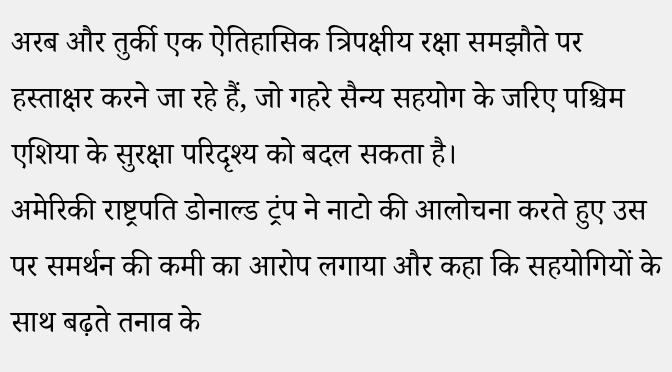अरब और तुर्की एक ऐतिहासिक त्रिपक्षीय रक्षा समझौते पर हस्ताक्षर करने जा रहे हैं, जो गहरे सैन्य सहयोग के जरिए पश्चिम एशिया के सुरक्षा परिदृश्य को बदल सकता है।
अमेरिकी राष्ट्रपति डोनाल्ड ट्रंप ने नाटो की आलोचना करते हुए उस पर समर्थन की कमी का आरोप लगाया और कहा कि सहयोगियों के साथ बढ़ते तनाव के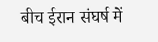बीच ईरान संघर्ष में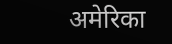अमेरिका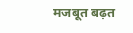मजबूत बढ़त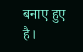बनाए हुए है।